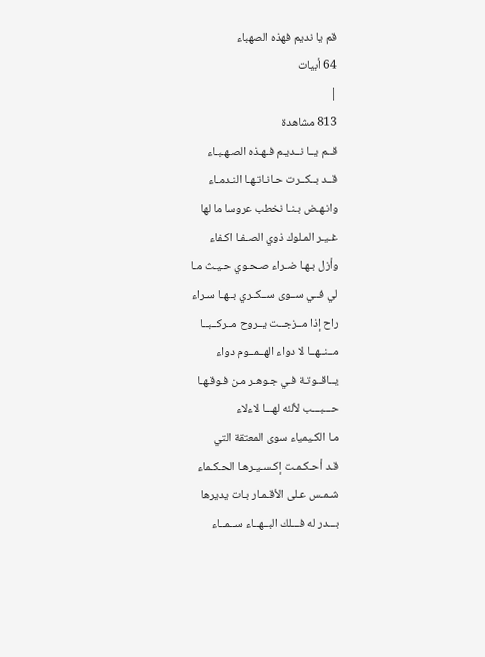قم يا نديم فهذه الصهباء
64 أبيات
|
813 مشاهدة
قــم يــا نــديـم فـهـذه الصـهـبـاء
قــد بــكــرت حـانـاتـهـا النـدمـاء
وانـهـض بـنـا نخطب عروسا ما لها
غـيـر المـلوك ذوي الصـفـا اكـفاء
وأزل بـهـا ضـراء صـحـوي حـيـث مـا
لي فــي ســوى ســكــري بــهـا سـراء
راح إذا مــزجــت يــروح مــركــبــا
مــنــهــا لا دواء الهــمــوم دواء
يــاقــوتـة فـي جـوهـر مـن فـوقـهـا
حـــبـــب لألئه لهـــا لاءلاء
مـا الكـيمياء سوى المعتقة التي
قـد أحـكـمـت إكـسـيـرهـا الحـكـماء
شـمـس عـلى الأقـمـار بـات يديرها
بـــدر له فـــلك البــهــاء ســمــاء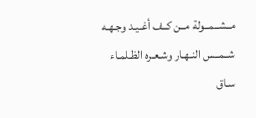مــشــمــولة مــن كــف أغـيـد وجـهـه
شــمــس النـهـار وشـعـره الظـلمـاء
سـاق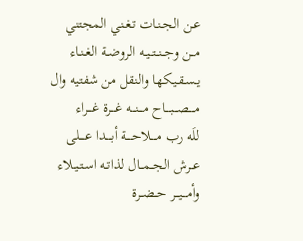عـن الجـنـات تـغـني المجتني
مــن وجــنــتــيـه الروضـة الغـنـاء
يـسـقـيـكها والنقل من شفتيه وال
مــــصـــبـــاح مـــنـــه غـــرة غـــراء
للَه رب مــــلاحــــة أبــــدا عــــلى
عــرش الجــمــال لذاتـه اسـتـيـلاء
وأمـــيـــر حــضــرة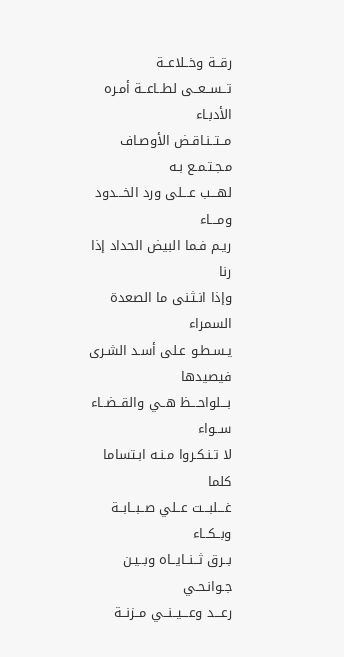رقــة وخــلاعــة
تــســعــى لطــاعــة أمـره الأدبـاء
مــتــنـاقـض الأوصـاف مـجـتـمـع بـه
لهـــب عـــلى ورد الخـــدود ومـــاء
ريـم فـما البيض الحداد إذا رنا
وإذا انـثـنى ما الصعدة السمراء
يـسـطـو عـلى أسـد الشـرى فيصيدها
بـــلواحـــظ هــي والقــضــاء ســواء
لا تـنـكـروا مـنـه ابـتساما كلما
غـــلبـــت عــلي صــبــابــة وبــكــاء
بــرق ثــنــايــاه وبــيـن جـوانـحـي
رعـــد وعـــيــنــي مــزنــة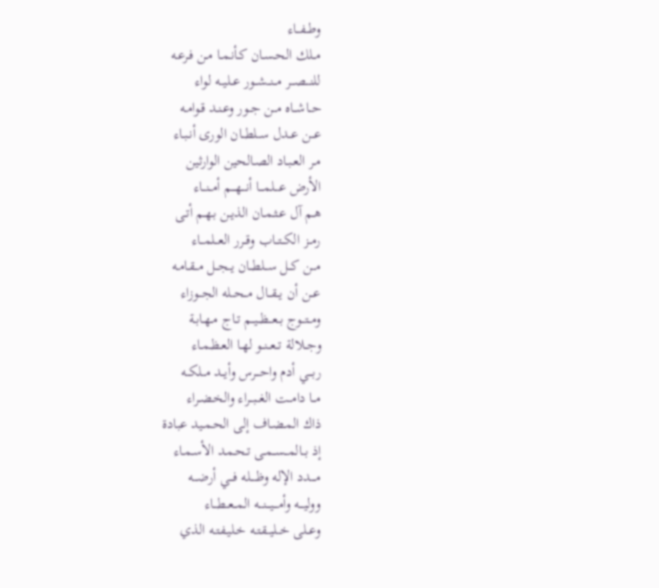وطــفــاء
مــلك الحـسـان كـأنـمـا مـن فـرعـه
للنـــصـــر مــنــشــور عــليــه لواء
حــاشــاه مــن جــور وعـنـد قـوامـه
عــن عــدل ســلطــان الورى أنـبـاء
مـر العـبـاد الصـالحين الوارثين
الأرض عـــلمـــا أنـــهـــم أمــنــاء
هـم آل عـثـمـان الذيـن بـهـم أتـى
رمــز الكــتــاب وقــرر العــلمــاء
مــن كــل ســلطــان يــجــل مــقـامـه
عــن أن يــقــال مــحــله الجــوزاء
ومــتــوج بــعــظــيــم تـاج مـهـابـة
وجــلالة تــعــنــو لهـا العـظـمـاء
ربـــي أدم واحـــرس وأيــد مــلكــه
مــا دامــت الغــبــراء والخـضـراء
ذاك المـضـاف إلى الحـمـيد عبادة
إذ بــالمــســمـى تـحـمـد الأسـمـاء
مــــدد الإله وظــــله فـــي أرضـــه
ووليـــه وأمـــيـــنـــه المــعــطــاء
وعــلى خــليــقـتـه خـليـفـتـه الذي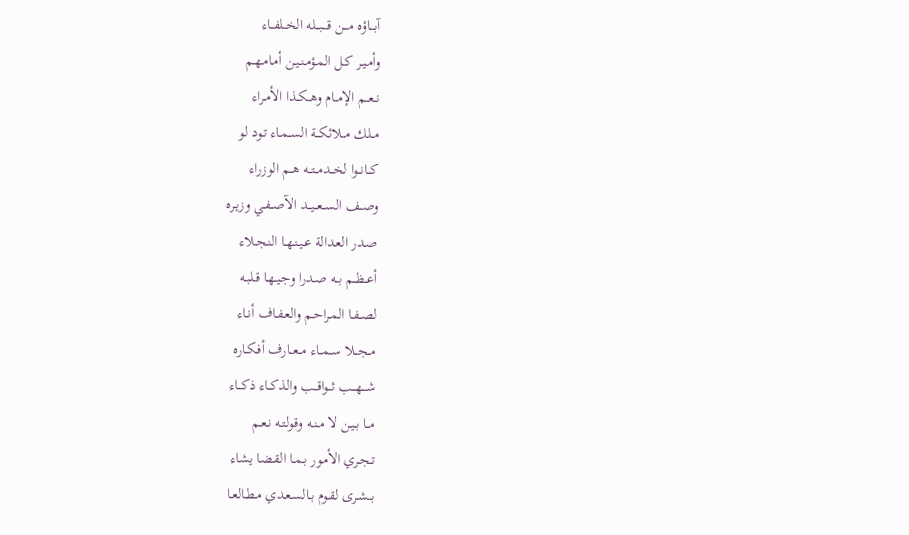آبـــاؤه مـــن قـــبـــله الخــلفــاء
وأمـيـر كـل المـؤمـنـيـن أمـامـهـم
نــعــم الإمــام وهــكـذا الأمـراء
مــلك مــلائكــة الســمـاء تـود لو
كــانــوا لخــدمــتــه هــم الوزراء
وصــف الســعــيــد الآصــفـي وزيـره
صـدر العـدالة عـيـنـهـا النـجـلاء
أعــظــم بــه صـدرا وجـيـهـا قـلبـه
لصــفـا المـراحـم والعـفـاف أنـاء
مــجــلا ســمــاء مــعــارف أفـكـاره
شـــهـــب ثــواقــب والذكــاء ذكــاء
مــا بـيـن لا مـنـه وقـولتـه نـعـم
تـجـري الأمـور بـمـا القـضا يشاء
بــشـرى لقـوم بـالسـعـدي مـطـالعـا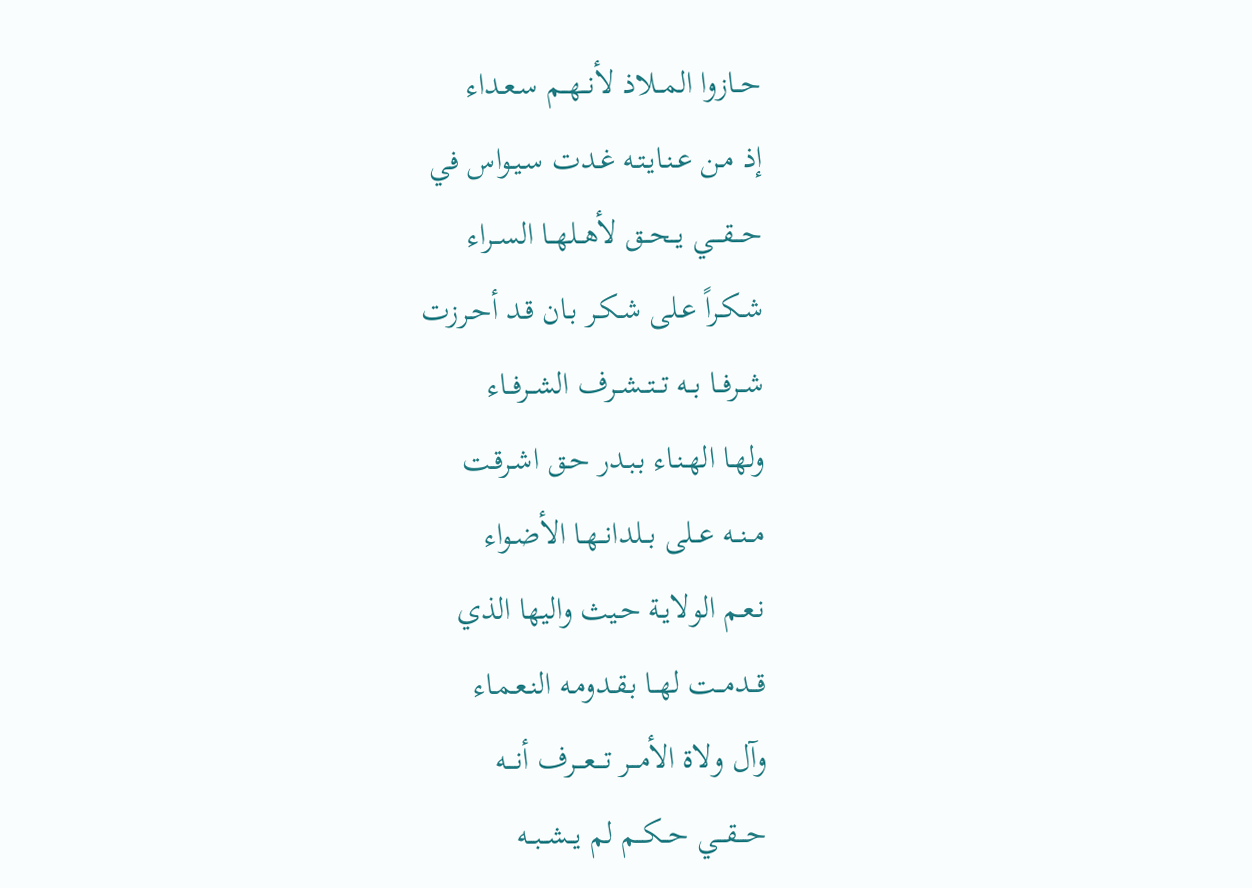حــازوا المــلاذ لأنــهــم سـعـداء
إذ مـن عـنـايـتـه غـدت سـيـواس في
حـــقـــي يــحــق لأهــلهــا الســراء
شـكـراً عـلى شـكـر بـان قـد أحـرزت
شــرفــا بــه تــتــشــرف الشــرفــاء
ولهـا الهـنـاء بـبـدر حـق اشـرقـت
مــنــه عــلى بــلدانــهـا الأضـواء
نـعـم الولايـة حـيث واليها الذي
قــدمــت لهــا بـقـدومـه النـعـمـاء
وآل ولاة الأمـــر تـــعـــرف أنـــه
حـــقـــي حــكــم لم يــشــبــه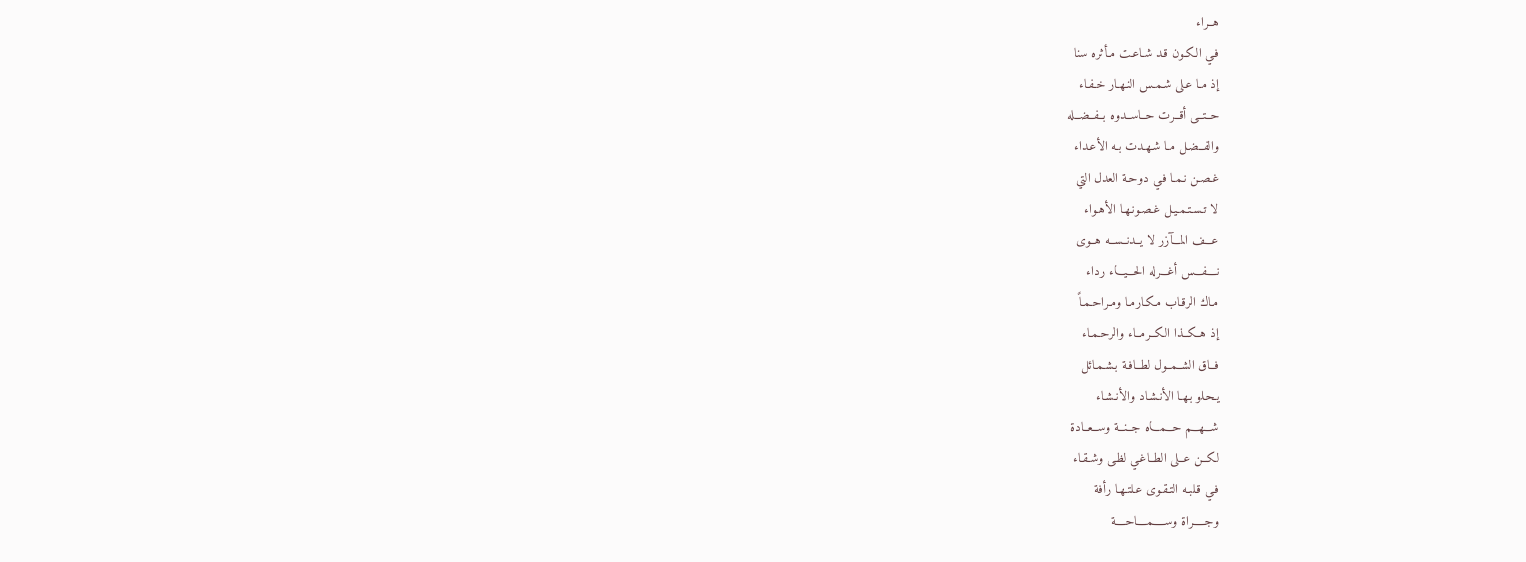هــراء
فـي الكـون قـد شـاعـت مـأثره سنا
إذ مـا عـلى شـمـس النـهـار خـفـاء
حــتــى أقــرت حــاســدوه بــفــضــله
والفــضـل مـا شـهـدت بـه الأعـداء
غـصـن نـمـا فـي دوحـة العدل التي
لا تـسـتـمـيـل غـصـونـهـا الأهـواء
عـــف المـــآزر لا يــدنــســه هــوى
نــــفـــس أغـــرله الحـــيـــاء رداء
مـاك الرقـاب مـكـارمـا ومـراحـمـاً
إذ هــكــذا الكــرمــاء والرحـمـاء
فــاق الشــمــول لطــافـة بـشـمـائل
يـحـلو بـهـا الأنـشـاد والأنـشـاء
شـــهـــم حـــمـــاه جــنــة وســعــادة
لكــن عــلى الطــاغـي لظـى وشـقـاء
فـي قـلبـه التـقـوى عـلتـهـا رأفة
وجـــــراة وســـــمــــاحــــة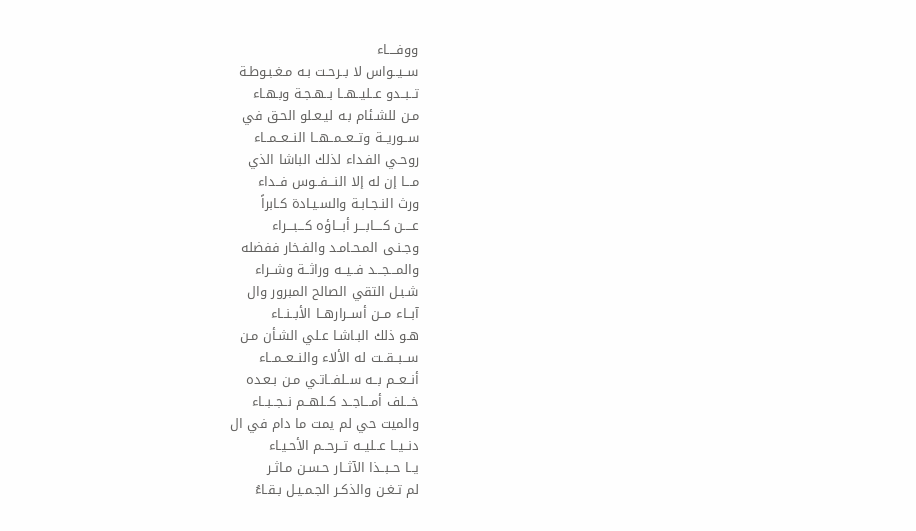ووفــــاء
ســيــواس لا بــرحـت بـه مـغـبـوطـة
تــبــدو عــليــهــا بــهـجـة وبـهـاء
مـن للشـئام بـه ليـعـلو الحـق في
ســوريــة وتــعــمــهــا النــعــمــاء
روحـي الفـداء لذلك الباشا الذي
مـــا إن له إلا النـــفــوس فــداء
ورث النـجـابـة والسـيـادة كـابراً
عــــن كــــابـــر أبـــاؤه كـــبـــراء
وجـنـى المـحـامـد والفـخار ففضله
والمـــجـــد فــيــه وراثــة وشــراء
شـبـل التقي الصالح المبرور وال
آبــاء مــن أســرارهــا الأبــنــاء
هـو ذلك البـاشـا عـلي الشـأن مـن
ســبــقــت له الألاء والنــعــمــاء
أنــعــم بــه ســلفــاتـي مـن بـعـده
خـــلف أمـــاجــد كــلهــم نــجــبــاء
والميت حي لم يمت ما دام في ال
دنــيــا عــليــه تــرحــم الأحـيـاء
يــا حــبــذا الآثــار حـسـن مـاثـر
لم تـغـن والذكـر الجـمـيـل بـقـاءُ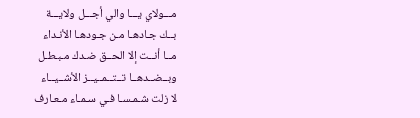مـــولاي يـــا والي أجـــل ولايـــة
بــك جـادهـا مـن جـودهـا الأنـداء
مــا أنــت إلا الحــق ضـدك مـبـطـل
وبــضــدهــا تــتــمــيــز الأشــيــاء
لا زلت شـمـسـا فـي سـمـاء مـعـارف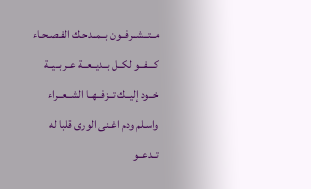مــتــشــرفــون بــمــدحـك الفـصـحـاء
كـــفـــو لكــل بــديــعــة عــربــيــة
خــود إليــك تــزفــهــا الشــعــراء
واسـلم ودم اغـنى الورى قلبا له
تــدعــو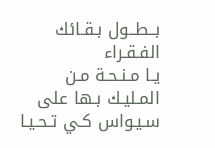بــطــول بـقـائك الفـقـراء
يـا مـنـحـة مـن المـليـك بـها على
سـيـواس كـي تـحـيـا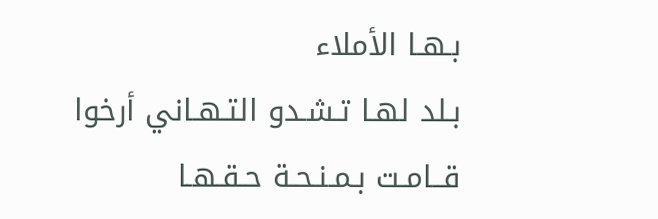بـهـا الأملاء
بـلد لهـا تـشـدو التـهـاني أرخوا
قــامـت بـمـنـحـة حـقـهـا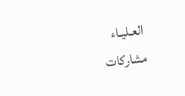العـليـاء
مشاركات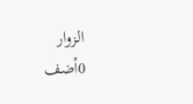الزوار
0أضف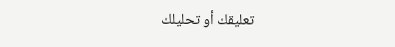تعليقك أو تحليلك